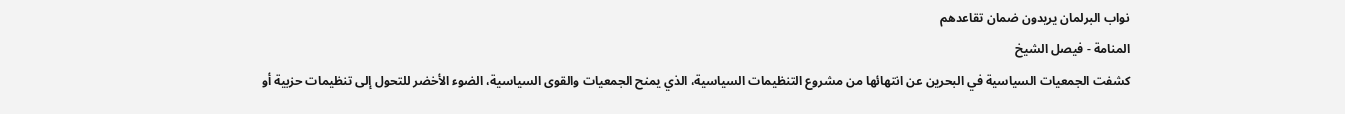نواب البرلمان يريدون ضمان تقاعدهم
المنامة - فيصل الشيخ
كشفت الجمعيات السياسية في البحرين عن انتهائها من مشروع التنظيمات السياسية، الذي يمنح الجمعيات والقوى السياسية، الضوء الأخضر للتحول إلى تنظيمات حزبية أو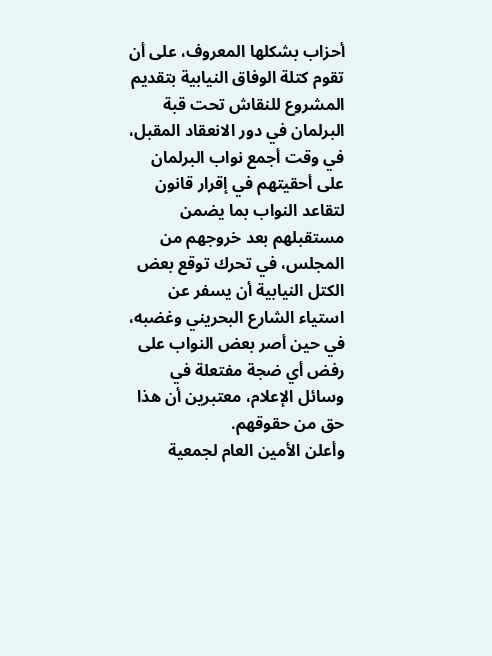أحزاب بشكلها المعروف، على أن تقوم كتلة الوفاق النيابية بتقديم المشروع للنقاش تحت قبة البرلمان في دور الانعقاد المقبل، في وقت أجمع نواب البرلمان على أحقيتهم في إقرار قانون لتقاعد النواب بما يضمن مستقبلهم بعد خروجهم من المجلس، في تحرك توقع بعض الكتل النيابية أن يسفر عن استياء الشارع البحريني وغضبه، في حين أصر بعض النواب على رفض أي ضجة مفتعلة في وسائل الإعلام، معتبرين أن هذا حق من حقوقهم.
وأعلن الأمين العام لجمعية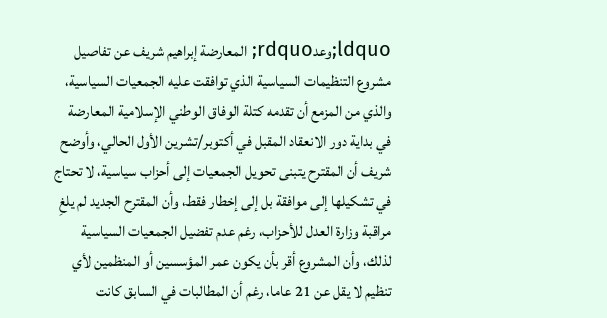ldquo;وعدrdquo; المعارضة إبراهيم شريف عن تفاصيل مشروع التنظيمات السياسية الذي توافقت عليه الجمعيات السياسية، والذي من المزمع أن تقدمه كتلة الوفاق الوطني الإسلامية المعارضة في بداية دور الانعقاد المقبل في أكتوبر/تشرين الأول الحالي، وأوضح شريف أن المقترح يتبنى تحويل الجمعيات إلى أحزاب سياسية، لا تحتاج في تشكيلها إلى موافقة بل إلى إخطار فقط، وأن المقترح الجديد لم يلغِ مراقبة وزارة العدل للأحزاب، رغم عدم تفضيل الجمعيات السياسية لذلك، وأن المشروع أقر بأن يكون عمر المؤسسين أو المنظمين لأي تنظيم لا يقل عن 21 عاما، رغم أن المطالبات في السابق كانت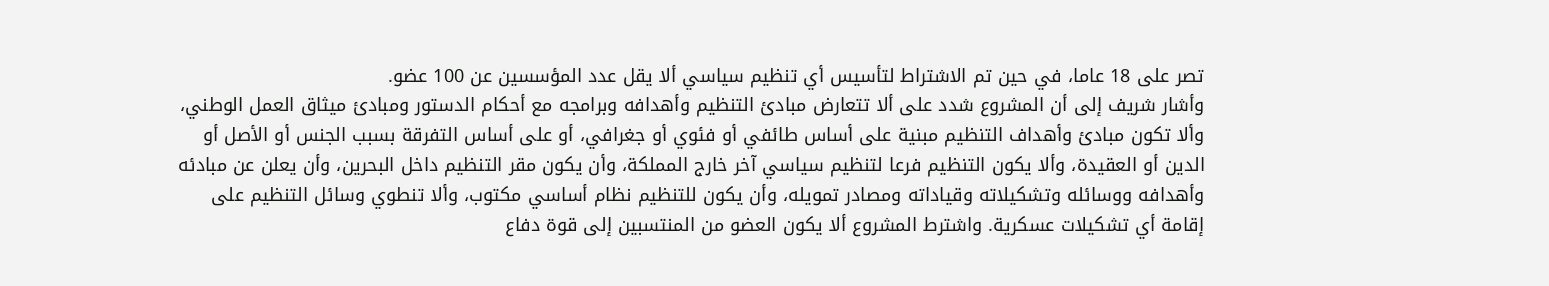تصر على 18 عاما، في حين تم الاشتراط لتأسيس أي تنظيم سياسي ألا يقل عدد المؤسسين عن 100 عضو.
وأشار شريف إلى أن المشروع شدد على ألا تتعارض مبادئ التنظيم وأهدافه وبرامجه مع أحكام الدستور ومبادئ ميثاق العمل الوطني، وألا تكون مبادئ وأهداف التنظيم مبنية على أساس طائفي أو فئوي أو جغرافي، أو على أساس التفرقة بسبب الجنس أو الأصل أو الدين أو العقيدة، وألا يكون التنظيم فرعا لتنظيم سياسي آخر خارج المملكة، وأن يكون مقر التنظيم داخل البحرين، وأن يعلن عن مبادئه وأهدافه ووسائله وتشكيلاته وقياداته ومصادر تمويله، وأن يكون للتنظيم نظام أساسي مكتوب، وألا تنطوي وسائل التنظيم على إقامة أي تشكيلات عسكرية. واشترط المشروع ألا يكون العضو من المنتسبين إلى قوة دفاع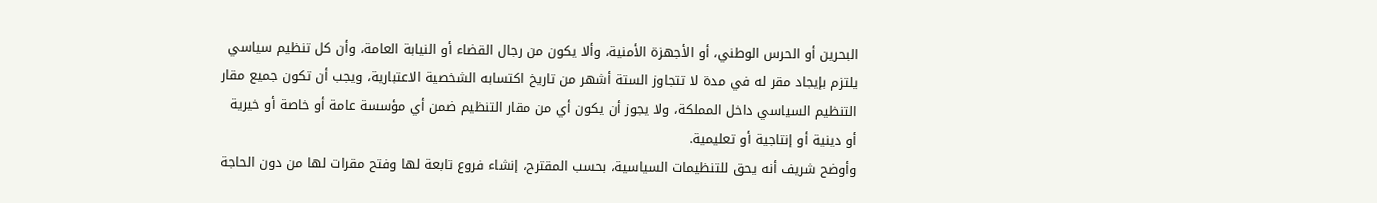البحرين أو الحرس الوطني، أو الأجهزة الأمنية، وألا يكون من رجال القضاء أو النيابة العامة، وأن كل تنظيم سياسي يلتزم بإيجاد مقر له في مدة لا تتجاوز الستة أشهر من تاريخ اكتسابه الشخصية الاعتبارية، ويجب أن تكون جميع مقار التنظيم السياسي داخل المملكة، ولا يجوز أن يكون أي من مقار التنظيم ضمن أي مؤسسة عامة أو خاصة أو خيرية أو دينية أو إنتاجية أو تعليمية.
وأوضح شريف أنه يحق للتنظيمات السياسية، بحسب المقترح، إنشاء فروع تابعة لها وفتح مقرات لها من دون الحاجة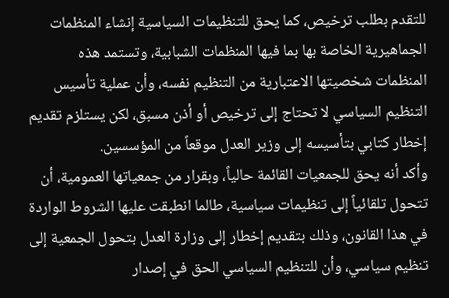للتقدم بطلب ترخيص، كما يحق للتنظيمات السياسية إنشاء المنظمات الجماهيرية الخاصة بها بما فيها المنظمات الشبابية، وتستمد هذه المنظمات شخصيتها الاعتبارية من التنظيم نفسه، وأن عملية تأسيس التنظيم السياسي لا تحتاج إلى ترخيص أو أذن مسبق، لكن يستلزم تقديم إخطار كتابي بتأسيسه إلى وزير العدل موقعاً من المؤسسين.
وأكد أنه يحق للجمعيات القائمة حالياً، وبقرار من جمعياتها العمومية، أن تتحول تلقائياً إلى تنظيمات سياسية، طالما انطبقت عليها الشروط الواردة في هذا القانون، وذلك بتقديم إخطار إلى وزارة العدل بتحول الجمعية إلى تنظيم سياسي، وأن للتنظيم السياسي الحق في إصدار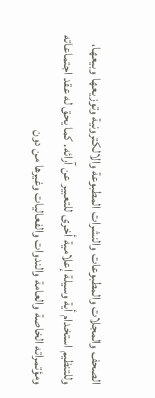الصحف والمجلات والمطبوعات والنشرات المطبوعة والالكترونية وتوزيعها وبيعها، وللتنظيم استخدام أية وسيلة إعلامية أخرى للتعبير عن آرائه. كما يحق له عقد اجتماعاته ومؤتمراته الخاصة والعامة والندوات والفعاليات وغيرها من دون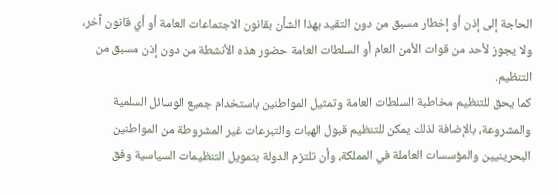الحاجة إلى إذن أو إخطار مسبق من دون التقيد بهذا الشأن بقانون الاجتماعات العامة أو أي قانون آخر، ولا يجوز لأحد من قوات الأمن العام أو السلطات العامة حضور هذه الأنشطة من دون إذن مسبق من التنظيم.
كما يحق للتنظيم مخاطبة السلطات العامة وتمثيل المواطنين باستخدام جميع الوسائل السلمية والمشروعة، بالإضافة لذلك يمكن للتنظيم قبول الهبات والتبرعات غير المشروطة من المواطنين البحرينيين والمؤسسات العاملة في المملكة، وأن تلتزم الدولة بتمويل التنظيمات السياسية وفق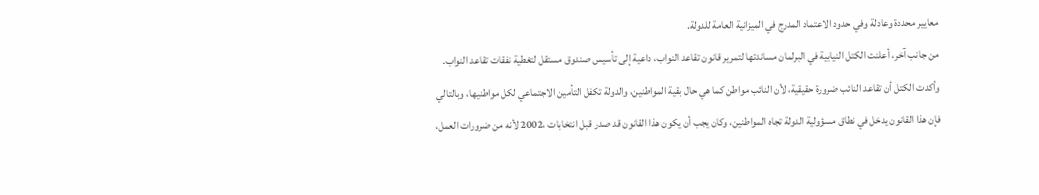معايير محددة وعادلة وفي حدود الاعتماد المدرج في الميزانية العامة للدولة.
من جانب آخر، أعلنت الكتل النيابية في البرلمان مساندتها لتمرير قانون تقاعد النواب، داعية إلى تأسيس صندوق مستقل لتغطية نفقات تقاعد النواب. وأكدت الكتل أن تقاعد النائب ضرورة حقيقية، لأن النائب مواطن كما هي حال بقية المواطنين، والدولة تكفل التأمين الاجتماعي لكل مواطنيها، وبالتالي فإن هذا القانون يدخل في نطاق مسؤولية الدولة تجاه المواطنين، وكان يجب أن يكون هذا القانون قد صدر قبل انتخابات ،2002 لأنه من ضرورات العمل،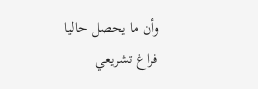وأن ما يحصل حاليا فراغ تشريعي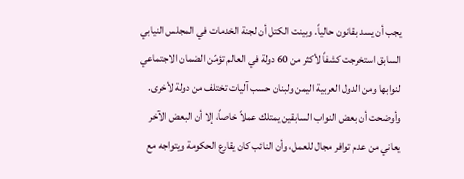يجب أن يسد بقانون حالياً. وبينت الكتل أن لجنة الخدمات في المجلس النيابي السابق استخرجت كشفاً لأكثر من 60 دولة في العالم تؤمّن الضمان الاجتماعي لنوابها ومن الدول العربية اليمن ولبنان حسب آليات تختلف من دولة لأخرى. وأوضحت أن بعض النواب السابقين يمتلك عملاً خاصاً، إلا أن البعض الآخر يعاني من عدم توافر مجال للعمل، وأن النائب كان يقارع الحكومة ويتواجه مع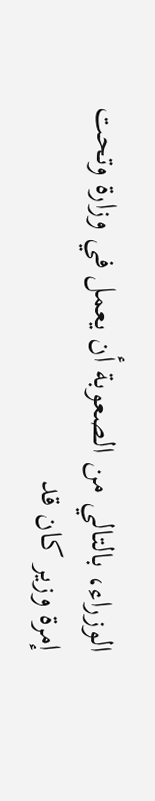الوزراء، بالتالي من الصعوبة أن يعمل في وزارة وتحت إمرة وزير كان قد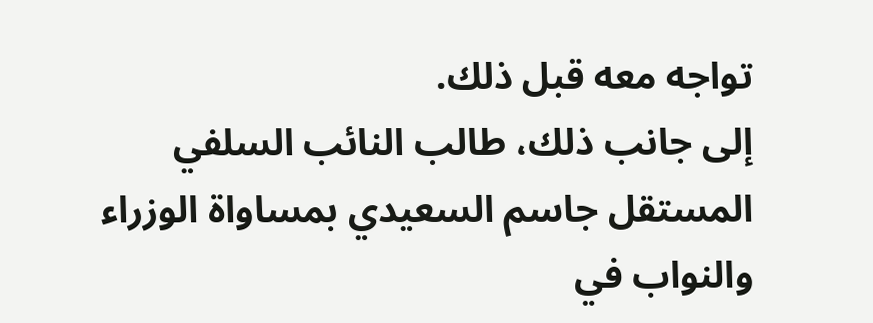تواجه معه قبل ذلك.
إلى جانب ذلك، طالب النائب السلفي المستقل جاسم السعيدي بمساواة الوزراء والنواب في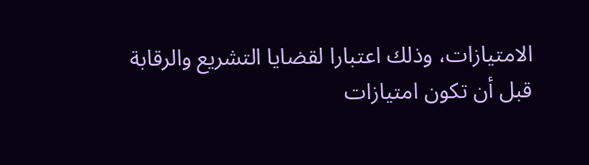الامتيازات، وذلك اعتبارا لقضايا التشريع والرقابة قبل أن تكون امتيازات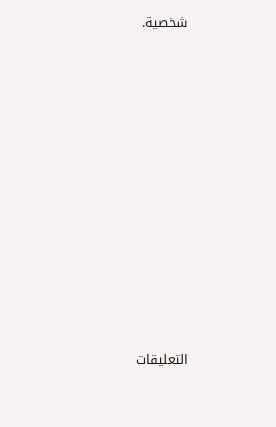شخصية.













التعليقات